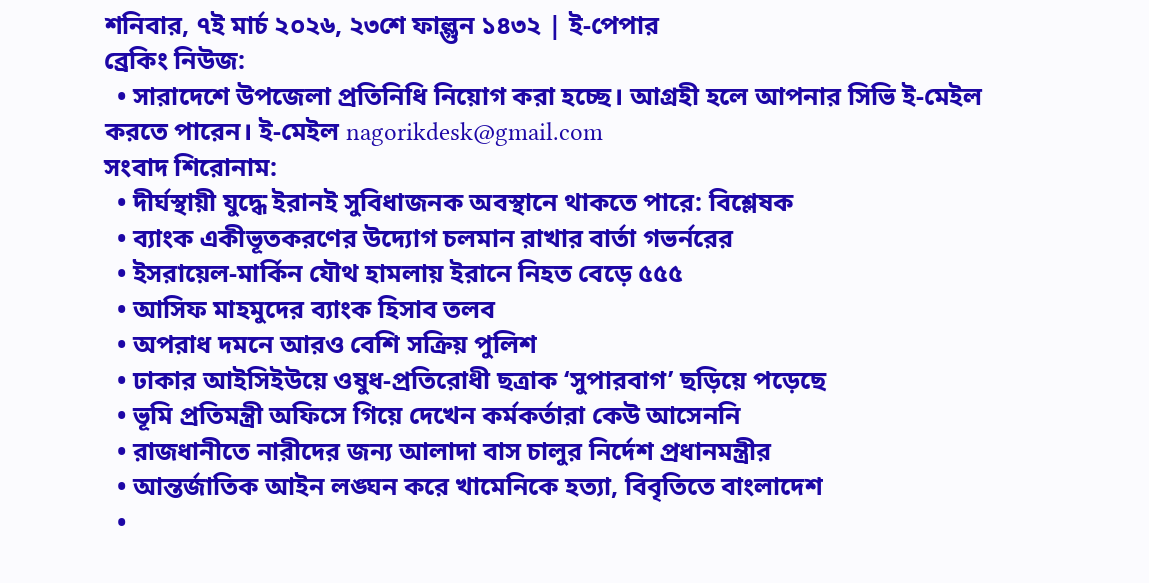শনিবার, ৭ই মার্চ ২০২৬, ২৩শে ফাল্গুন ১৪৩২ | ই-পেপার
ব্রেকিং নিউজ:
  • সারাদেশে উপজেলা প্রতিনিধি নিয়োগ করা হচ্ছে। আগ্রহী হলে আপনার সিভি ই-মেইল করতে পারেন। ই-মেইল nagorikdesk@gmail.com
সংবাদ শিরোনাম:
  • দীর্ঘস্থায়ী যুদ্ধে ইরানই সুবিধাজনক অবস্থানে থাকতে পারে: বিশ্লেষক
  • ব্যাংক একীভূতকরণের উদ্যোগ চলমান রাখার বার্তা গভর্নরের
  • ইসরায়েল-মার্কিন যৌথ হামলায় ইরানে নিহত বেড়ে ৫৫৫
  • আসিফ মাহমুদের ব্যাংক হিসাব তলব
  • অপরাধ দমনে আরও বেশি সক্রিয় পুলিশ
  • ঢাকার আইসিইউয়ে ওষুধ-প্রতিরোধী ছত্রাক ‘সুপারবাগ’ ছড়িয়ে পড়েছে
  • ভূমি প্রতিমন্ত্রী অফিসে গিয়ে দেখেন কর্মকর্তারা কেউ আসেননি
  • রাজধানীতে নারীদের জন্য আলাদা বাস চালুর নির্দেশ প্রধানমন্ত্রীর
  • আন্তর্জাতিক আইন লঙ্ঘন করে খামেনিকে হত্যা, বিবৃতিতে বাংলাদেশ
  •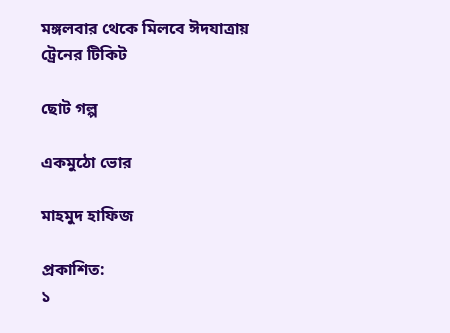মঙ্গলবার থেকে মিলবে ঈদযাত্রায় ট্রেনের টিকিট

ছোট গল্প

একমুঠো ভোর

মাহমুদ হাফিজ

প্রকাশিত:
১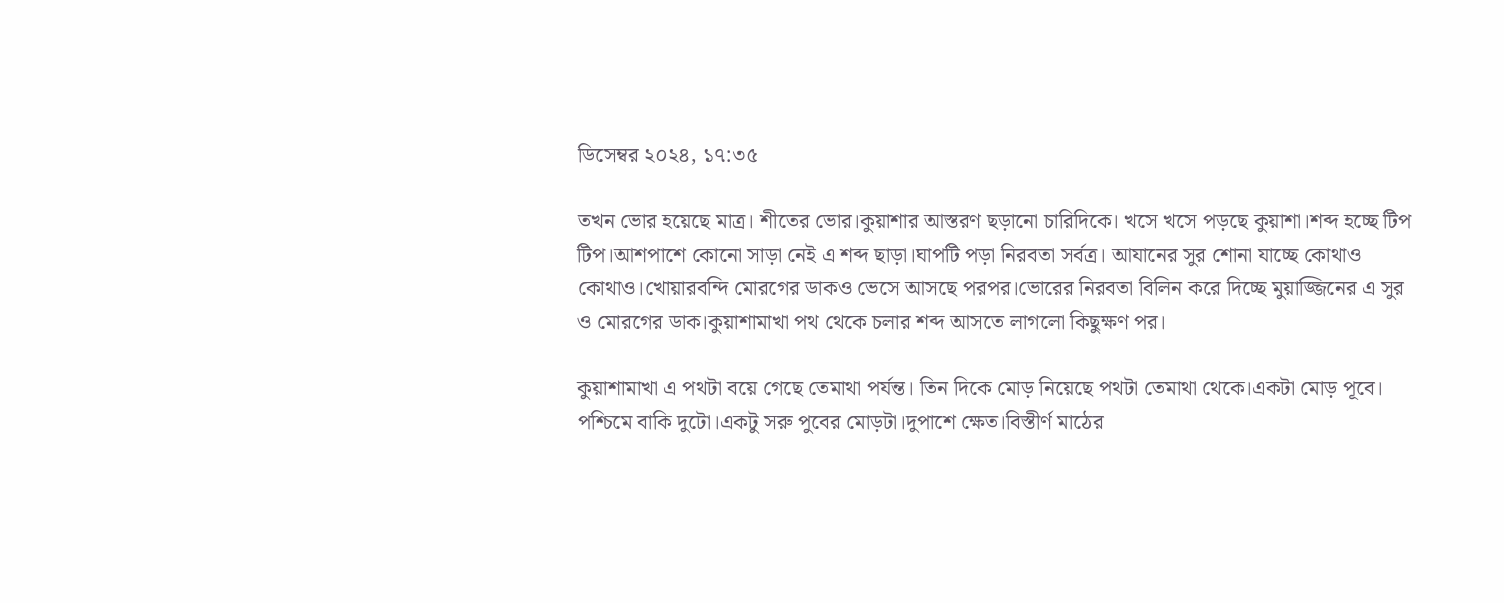ডিসেম্বর ২০২৪, ১৭:৩৫

তখন ভোর হয়েছে মাত্র। শীতের ভোর।কুয়াশার আস্তরণ ছড়ানো চারিদিকে। খসে খসে পড়ছে কুয়াশা।শব্দ হচ্ছে টিপ টিপ।আশপাশে কোনো সাড়া নেই এ শব্দ ছাড়া।ঘাপটি পড়া নিরবতা সর্বত্র। আযানের সুর শোনা যাচ্ছে কোথাও কোথাও।খোয়ারবন্দি মোরগের ডাকও ভেসে আসছে পরপর।ভোরের নিরবতা বিলিন করে দিচ্ছে মুয়াজ্জিনের এ সুর ও মোরগের ডাক।কুয়াশামাখা পথ থেকে চলার শব্দ আসতে লাগলো কিছুক্ষণ পর।

কুয়াশামাখা এ পথটা বয়ে গেছে তেমাথা পর্যন্ত। তিন দিকে মোড় নিয়েছে পথটা তেমাথা থেকে।একটা মোড় পূবে। পশ্চিমে বাকি দুটো।একটু সরু পুবের মোড়টা।দুপাশে ক্ষেত।বিস্তীর্ণ মাঠের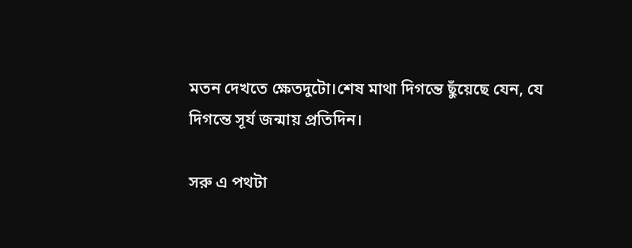মতন দেখতে ক্ষেতদুটো।শেষ মাথা দিগন্তে ছুঁয়েছে যেন, যে দিগন্তে সূর্য জন্মায় প্রতিদিন।

সরু এ পথটা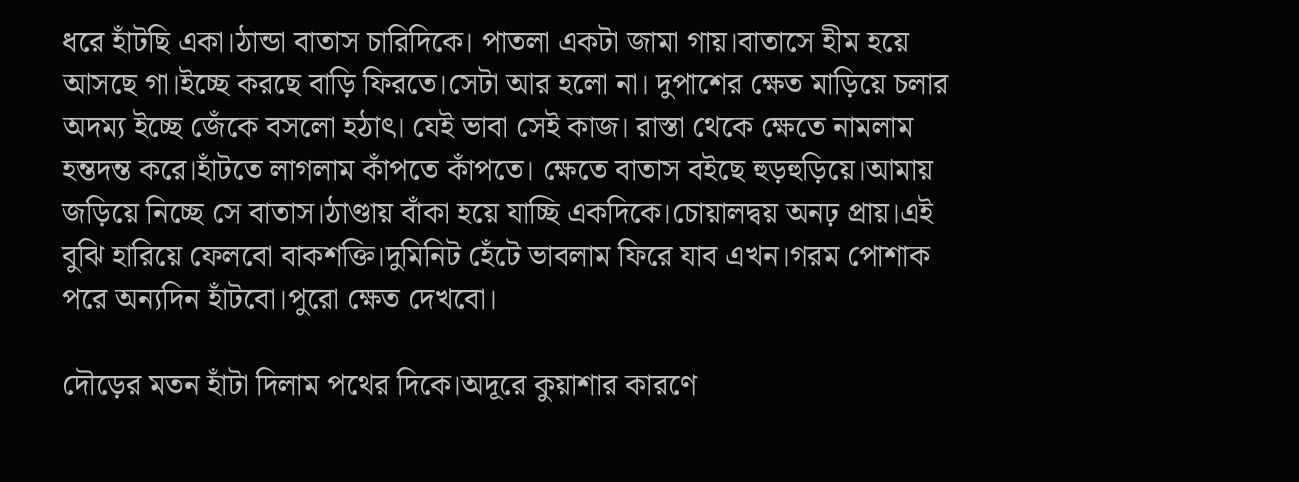ধরে হাঁটছি একা।ঠান্ডা বাতাস চারিদিকে। পাতলা একটা জামা গায়।বাতাসে হীম হয়ে আসছে গা।ইচ্ছে করছে বাড়ি ফিরতে।সেটা আর হলো না। দুপাশের ক্ষেত মাড়িয়ে চলার অদম্য ইচ্ছে জেঁকে বসলো হঠাৎ। যেই ভাবা সেই কাজ। রাস্তা থেকে ক্ষেতে নামলাম হন্তদন্ত করে।হাঁটতে লাগলাম কাঁপতে কাঁপতে। ক্ষেতে বাতাস বইছে হুড়হুড়িয়ে।আমায় জড়িয়ে নিচ্ছে সে বাতাস।ঠাণ্ডায় বাঁকা হয়ে যাচ্ছি একদিকে।চোয়ালদ্বয় অনঢ় প্রায়।এই বুঝি হারিয়ে ফেলবো বাকশক্তি।দুমিনিট হেঁটে ভাবলাম ফিরে যাব এখন।গরম পোশাক পরে অন্যদিন হাঁটবো।পুরো ক্ষেত দেখবো।

দৌড়ের মতন হাঁটা দিলাম পথের দিকে।অদূরে কুয়াশার কারণে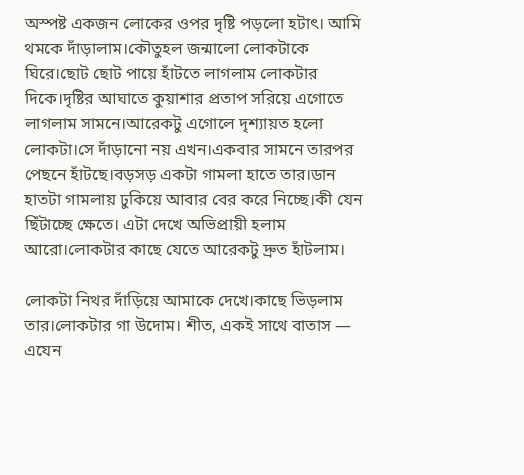অস্পষ্ট একজন লোকের ওপর দৃষ্টি পড়লো হটাৎ। আমি থমকে দাঁড়ালাম।কৌতুহল জন্মালো লোকটাকে ঘিরে।ছোট ছোট পায়ে হাঁটতে লাগলাম লোকটার দিকে।দৃষ্টির আঘাতে কুয়াশার প্রতাপ সরিয়ে এগোতে লাগলাম সামনে।আরেকটু এগোলে দৃশ্যায়ত হলো লোকটা।সে দাঁড়ানো নয় এখন।একবার সামনে তারপর পেছনে হাঁটছে।বড়সড় একটা গামলা হাতে তার।ডান হাতটা গামলায় ঢুকিয়ে আবার বের করে নিচ্ছে।কী যেন ছিঁটাচ্ছে ক্ষেতে। এটা দেখে অভিপ্রায়ী হলাম আরো।লোকটার কাছে যেতে আরেকটু দ্রুত হাঁটলাম।

লোকটা নিথর দাঁড়িয়ে আমাকে দেখে।কাছে ভিড়লাম তার।লোকটার গা উদোম। শীত, একই সাথে বাতাস — এযেন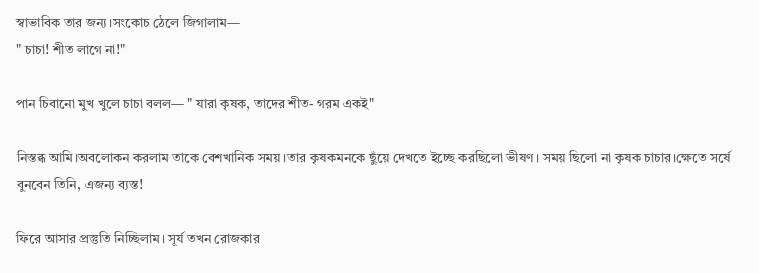স্বাভাবিক তার জন্য।সংকোচ ঠেলে জিগালাম—
" চাচা! শীত লাগে না!"

পান চিবানো মুখ খুলে চাচা বলল— " যারা কৃষক, তাদের শীত- গরম একই"

নিস্তব্ধ আমি।অবলোকন করলাম তাকে বেশখানিক সময়।তার কৃষকমনকে ছুঁয়ে দেখতে ইচ্ছে করছিলো ভীষণ। সময় ছিলো না কৃষক চাচার।ক্ষেতে সর্ষে বুনবেন তিনি, এজন্য ব্যস্ত!

ফিরে আসার প্রস্তুতি নিচ্ছিলাম। সূর্য তখন রোজকার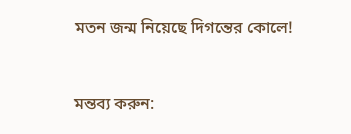মতন জন্ম নিয়েছে দিগন্তের কোলে!


মন্তব্য করুন: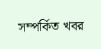সম্পর্কিত খবর